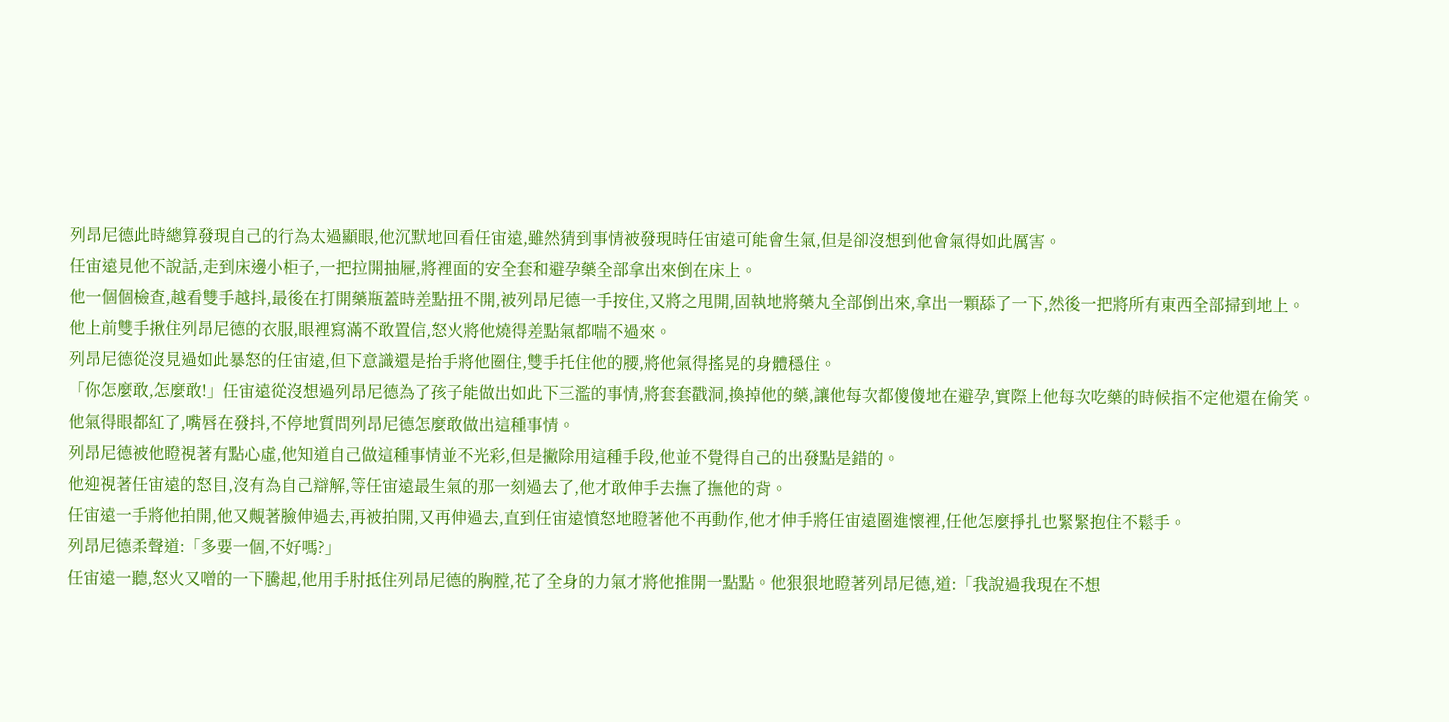列昂尼德此時總算發現自己的行為太過顯眼,他沉默地回看任宙遠,雖然猜到事情被發現時任宙遠可能會生氣,但是卻沒想到他會氣得如此厲害。
任宙遠見他不說話,走到床邊小柜子,一把拉開抽屜,將裡面的安全套和避孕藥全部拿出來倒在床上。
他一個個檢查,越看雙手越抖,最後在打開藥瓶蓋時差點扭不開,被列昂尼德一手按住,又將之甩開,固執地將藥丸全部倒出來,拿出一顆舔了一下,然後一把將所有東西全部掃到地上。
他上前雙手揪住列昂尼德的衣服,眼裡寫滿不敢置信,怒火將他燒得差點氣都喘不過來。
列昂尼德從沒見過如此暴怒的任宙遠,但下意識還是抬手將他圈住,雙手托住他的腰,將他氣得搖晃的身體穩住。
「你怎麼敢,怎麼敢!」任宙遠從沒想過列昂尼德為了孩子能做出如此下三濫的事情,將套套戳洞,換掉他的藥,讓他每次都傻傻地在避孕,實際上他每次吃藥的時候指不定他還在偷笑。
他氣得眼都紅了,嘴唇在發抖,不停地質問列昂尼德怎麼敢做出這種事情。
列昂尼德被他瞪視著有點心虛,他知道自己做這種事情並不光彩,但是撇除用這種手段,他並不覺得自己的出發點是錯的。
他迎視著任宙遠的怒目,沒有為自己辯解,等任宙遠最生氣的那一刻過去了,他才敢伸手去撫了撫他的背。
任宙遠一手將他拍開,他又覥著臉伸過去,再被拍開,又再伸過去,直到任宙遠憤怒地瞪著他不再動作,他才伸手將任宙遠圈進懷裡,任他怎麼掙扎也緊緊抱住不鬆手。
列昂尼德柔聲道:「多要一個,不好嗎?」
任宙遠一聽,怒火又噌的一下騰起,他用手肘抵住列昂尼德的胸膛,花了全身的力氣才將他推開一點點。他狠狠地瞪著列昂尼德,道:「我說過我現在不想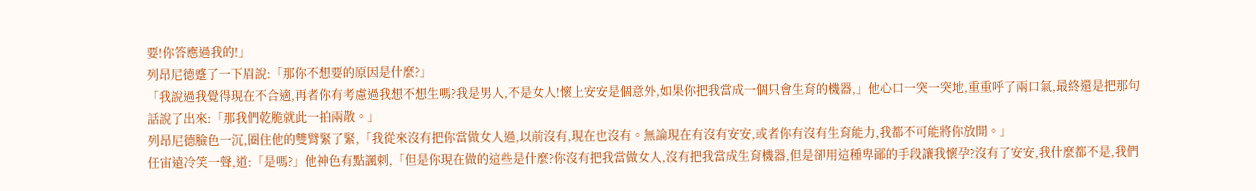要!你答應過我的!」
列昂尼德蹙了一下眉說:「那你不想要的原因是什麼?」
「我說過我覺得現在不合適,再者你有考慮過我想不想生嗎?我是男人,不是女人!懷上安安是個意外,如果你把我當成一個只會生育的機器,」他心口一突一突地,重重呼了兩口氣,最終還是把那句話說了出來:「那我們乾脆就此一拍兩散。」
列昂尼德臉色一沉,圈住他的雙臂緊了緊,「我從來沒有把你當做女人過,以前沒有,現在也沒有。無論現在有沒有安安,或者你有沒有生育能力,我都不可能將你放開。」
任宙遠冷笑一聲,道:「是嗎?」他神色有點諷刺,「但是你現在做的這些是什麼?你沒有把我當做女人,沒有把我當成生育機器,但是卻用這種卑鄙的手段讓我懷孕?沒有了安安,我什麼都不是,我們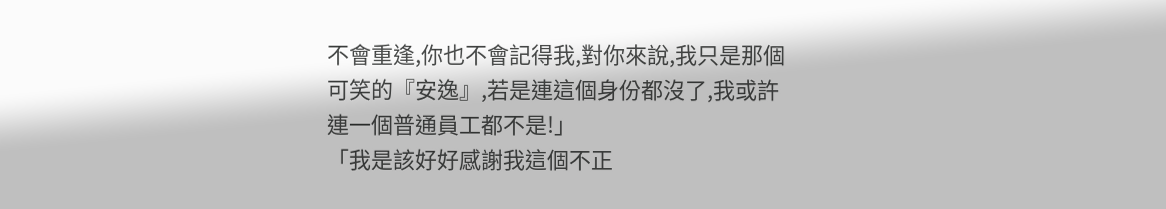不會重逢,你也不會記得我,對你來說,我只是那個可笑的『安逸』,若是連這個身份都沒了,我或許連一個普通員工都不是!」
「我是該好好感謝我這個不正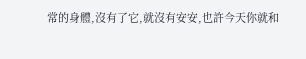常的身體,沒有了它,就沒有安安,也許今天你就和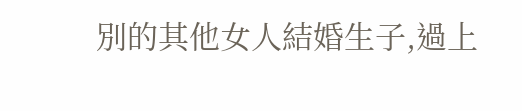別的其他女人結婚生子,過上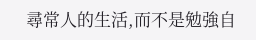尋常人的生活,而不是勉強自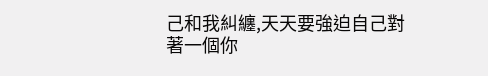己和我糾纏,天天要強迫自己對著一個你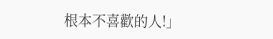根本不喜歡的人!」